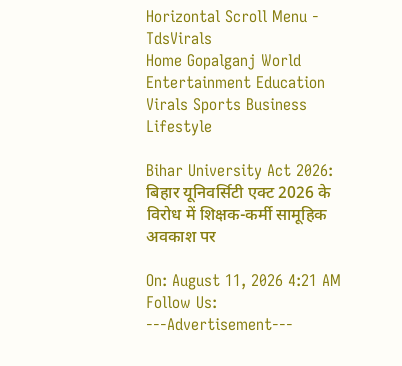Horizontal Scroll Menu - TdsVirals
Home Gopalganj World Entertainment Education Virals Sports Business Lifestyle

Bihar University Act 2026: बिहार यूनिवर्सिटी एक्ट 2026 के विरोध में शिक्षक-कर्मी सामूहिक अवकाश पर

On: August 11, 2026 4:21 AM
Follow Us:
---Advertisement---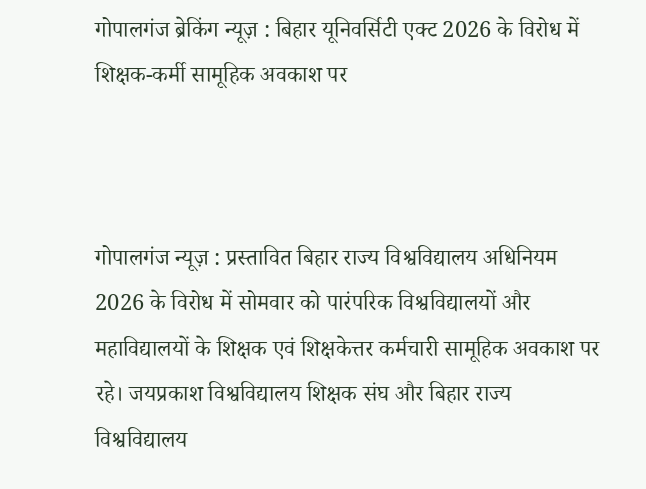गोपालगंज ब्रेकिंग न्यूज़ : बिहार यूनिवर्सिटी एक्ट 2026 के विरोध में शिक्षक-कर्मी सामूहिक अवकाश पर



गोपालगंज न्यूज़ : प्रस्तावित बिहार राज्य विश्वविद्यालय अधिनियम 2026 के विरोध में सोमवार को पारंपरिक विश्वविद्यालयों और महाविद्यालयों के शिक्षक एवं शिक्षकेत्तर कर्मचारी सामूहिक अवकाश पर रहे। जयप्रकाश विश्वविद्यालय शिक्षक संघ और बिहार राज्य विश्वविद्यालय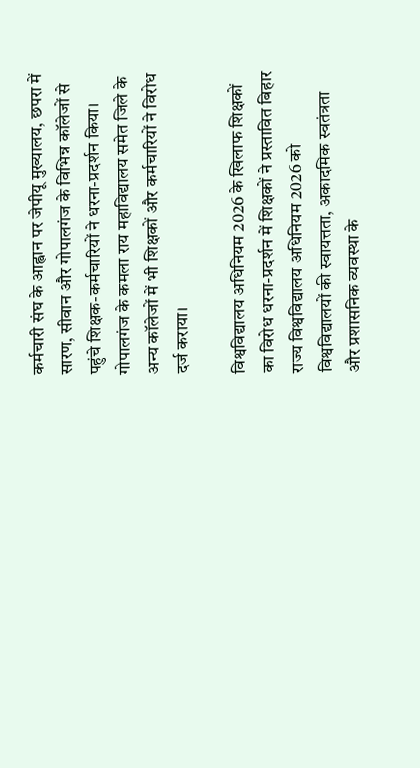कर्मचारी संघ के आह्वान पर जेपीयू मुख्यालय, छपरा में सारण, सीवान और गोपालगंज के विभिन्न कॉलेजों से पहुंचे शिक्षक-कर्मचारियों ने धरना-प्रदर्शन किया। गोपालगंज के कमला राय महाविद्यालय समेत जिले के अन्य कॉलेजों में भी शिक्षकों और कर्मचारियों ने विरोध दर्ज कराया।

विश्वविद्यालय अधिनियम 2026 के खिलाफ शिक्षकों का विरोध धरना-प्रदर्शन में शिक्षकों ने प्रस्तावित बिहार राज्य विश्वविद्यालय अधिनियम 2026 को विश्वविद्यालयों की स्वायत्तता, अकादमिक स्वतंत्रता और प्रशासनिक व्यवस्था के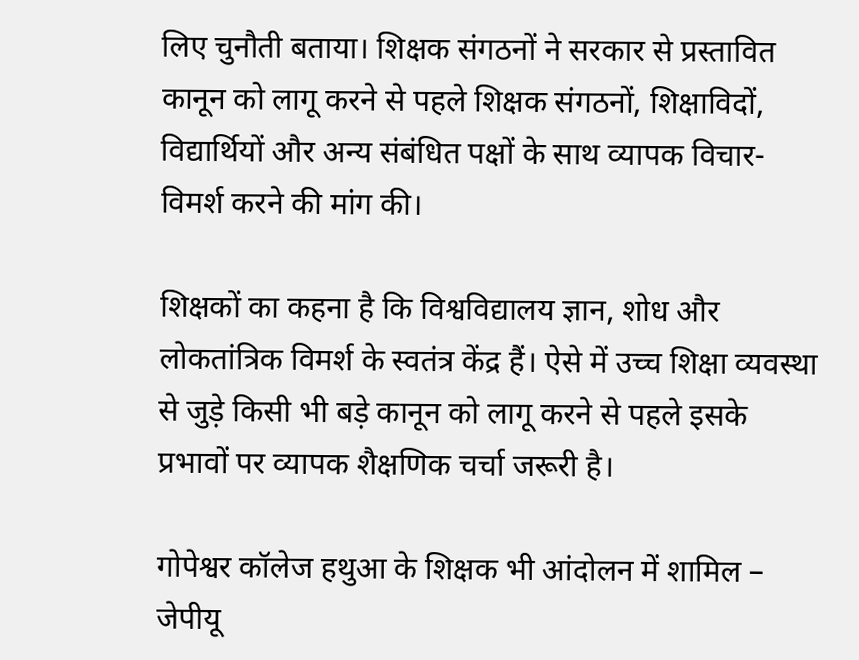लिए चुनौती बताया। शिक्षक संगठनों ने सरकार से प्रस्तावित कानून को लागू करने से पहले शिक्षक संगठनों, शिक्षाविदों, विद्यार्थियों और अन्य संबंधित पक्षों के साथ व्यापक विचार-विमर्श करने की मांग की।

शिक्षकों का कहना है कि विश्वविद्यालय ज्ञान, शोध और लोकतांत्रिक विमर्श के स्वतंत्र केंद्र हैं। ऐसे में उच्च शिक्षा व्यवस्था से जुड़े किसी भी बड़े कानून को लागू करने से पहले इसके प्रभावों पर व्यापक शैक्षणिक चर्चा जरूरी है।

गोपेश्वर कॉलेज हथुआ के शिक्षक भी आंदोलन में शामिल – जेपीयू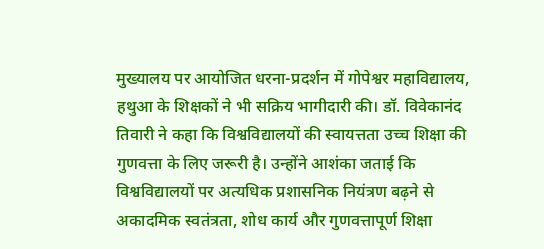मुख्यालय पर आयोजित धरना-प्रदर्शन में गोपेश्वर महाविद्यालय, हथुआ के शिक्षकों ने भी सक्रिय भागीदारी की। डॉ. विवेकानंद तिवारी ने कहा कि विश्वविद्यालयों की स्वायत्तता उच्च शिक्षा की गुणवत्ता के लिए जरूरी है। उन्होंने आशंका जताई कि विश्वविद्यालयों पर अत्यधिक प्रशासनिक नियंत्रण बढ़ने से अकादमिक स्वतंत्रता, शोध कार्य और गुणवत्तापूर्ण शिक्षा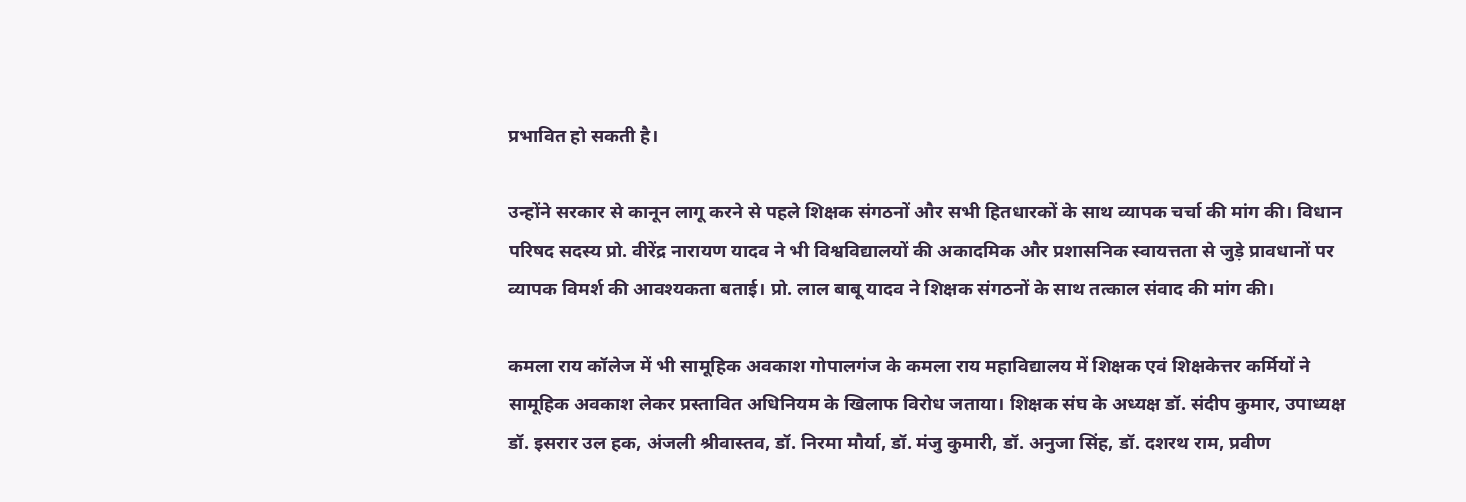प्रभावित हो सकती है।

उन्होंने सरकार से कानून लागू करने से पहले शिक्षक संगठनों और सभी हितधारकों के साथ व्यापक चर्चा की मांग की। विधान परिषद सदस्य प्रो. वीरेंद्र नारायण यादव ने भी विश्वविद्यालयों की अकादमिक और प्रशासनिक स्वायत्तता से जुड़े प्रावधानों पर व्यापक विमर्श की आवश्यकता बताई। प्रो. लाल बाबू यादव ने शिक्षक संगठनों के साथ तत्काल संवाद की मांग की।

कमला राय कॉलेज में भी सामूहिक अवकाश गोपालगंज के कमला राय महाविद्यालय में शिक्षक एवं शिक्षकेत्तर कर्मियों ने सामूहिक अवकाश लेकर प्रस्तावित अधिनियम के खिलाफ विरोध जताया। शिक्षक संघ के अध्यक्ष डॉ. संदीप कुमार, उपाध्यक्ष डॉ. इसरार उल हक, अंजली श्रीवास्तव, डॉ. निरमा मौर्या, डॉ. मंजु कुमारी, डॉ. अनुजा सिंह, डॉ. दशरथ राम, प्रवीण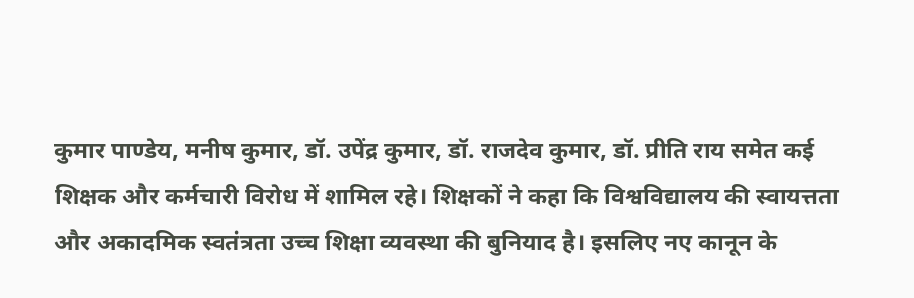कुमार पाण्डेय, मनीष कुमार, डॉ. उपेंद्र कुमार, डॉ. राजदेव कुमार, डॉ. प्रीति राय समेत कई शिक्षक और कर्मचारी विरोध में शामिल रहे। शिक्षकों ने कहा कि विश्वविद्यालय की स्वायत्तता और अकादमिक स्वतंत्रता उच्च शिक्षा व्यवस्था की बुनियाद है। इसलिए नए कानून के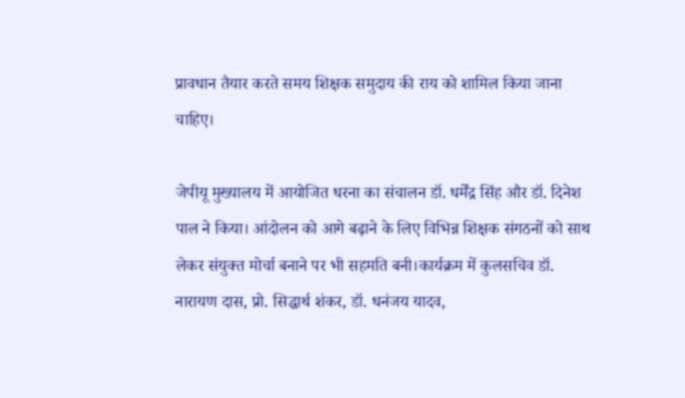प्रावधान तैयार करते समय शिक्षक समुदाय की राय को शामिल किया जाना चाहिए।

जेपीयू मुख्यालय में आयोजित धरना का संचालन डॉ. धर्मेंद्र सिंह और डॉ. दिनेश पाल ने किया। आंदोलन को आगे बढ़ाने के लिए विभिन्न शिक्षक संगठनों को साथ लेकर संयुक्त मोर्चा बनाने पर भी सहमति बनी।कार्यक्रम में कुलसचिव डॉ. नारायण दास, प्रो. सिद्धार्थ शंकर, डॉ. धनंजय यादव,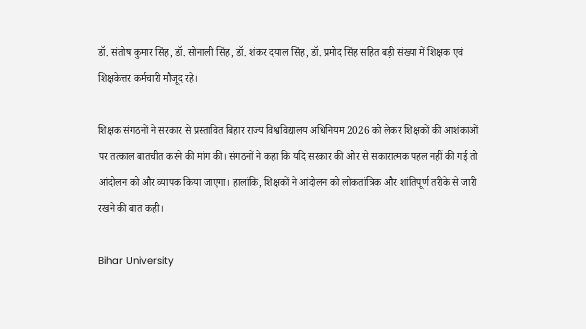डॉ. संतोष कुमार सिंह, डॉ. सोनाली सिंह, डॉ. शंकर दयाल सिंह, डॉ. प्रमोद सिंह सहित बड़ी संख्या में शिक्षक एवं शिक्षकेत्तर कर्मचारी मौजूद रहे।

शिक्षक संगठनों ने सरकार से प्रस्तावित बिहार राज्य विश्वविद्यालय अधिनियम 2026 को लेकर शिक्षकों की आशंकाओं पर तत्काल बातचीत करने की मांग की। संगठनों ने कहा कि यदि सरकार की ओर से सकारात्मक पहल नहीं की गई तो आंदोलन को और व्यापक किया जाएगा। हालांकि, शिक्षकों ने आंदोलन को लोकतांत्रिक और शांतिपूर्ण तरीके से जारी रखने की बात कही।

Bihar University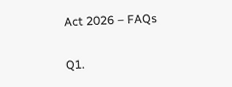Act 2026 – FAQs

Q1.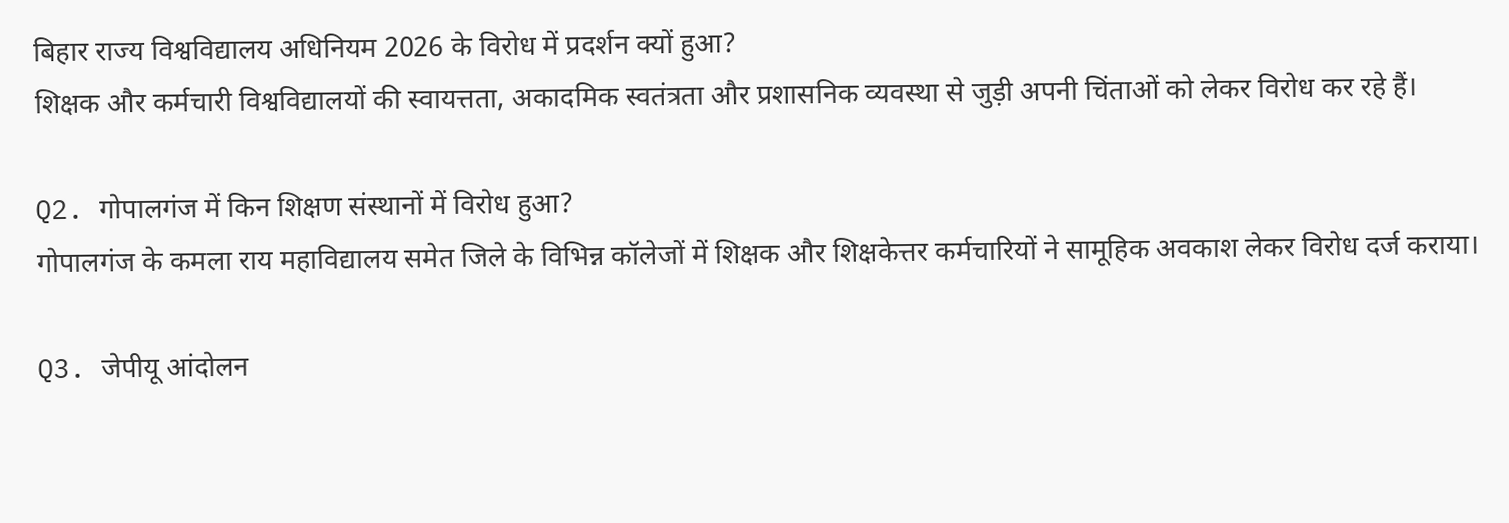बिहार राज्य विश्वविद्यालय अधिनियम 2026 के विरोध में प्रदर्शन क्यों हुआ?
शिक्षक और कर्मचारी विश्वविद्यालयों की स्वायत्तता, अकादमिक स्वतंत्रता और प्रशासनिक व्यवस्था से जुड़ी अपनी चिंताओं को लेकर विरोध कर रहे हैं।

Q2. गोपालगंज में किन शिक्षण संस्थानों में विरोध हुआ?
गोपालगंज के कमला राय महाविद्यालय समेत जिले के विभिन्न कॉलेजों में शिक्षक और शिक्षकेत्तर कर्मचारियों ने सामूहिक अवकाश लेकर विरोध दर्ज कराया।

Q3. जेपीयू आंदोलन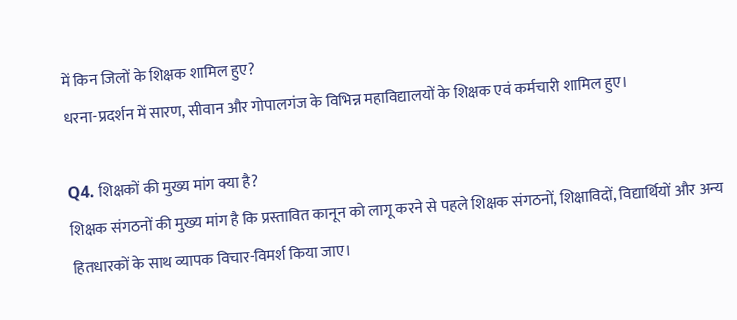में किन जिलों के शिक्षक शामिल हुए?
धरना-प्रदर्शन में सारण, सीवान और गोपालगंज के विभिन्न महाविद्यालयों के शिक्षक एवं कर्मचारी शामिल हुए।

Q4. शिक्षकों की मुख्य मांग क्या है?
शिक्षक संगठनों की मुख्य मांग है कि प्रस्तावित कानून को लागू करने से पहले शिक्षक संगठनों, शिक्षाविदों, विद्यार्थियों और अन्य हितधारकों के साथ व्यापक विचार-विमर्श किया जाए।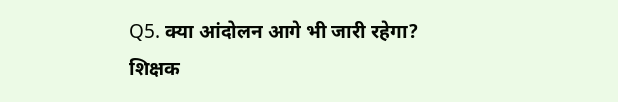Q5. क्या आंदोलन आगे भी जारी रहेगा?
शिक्षक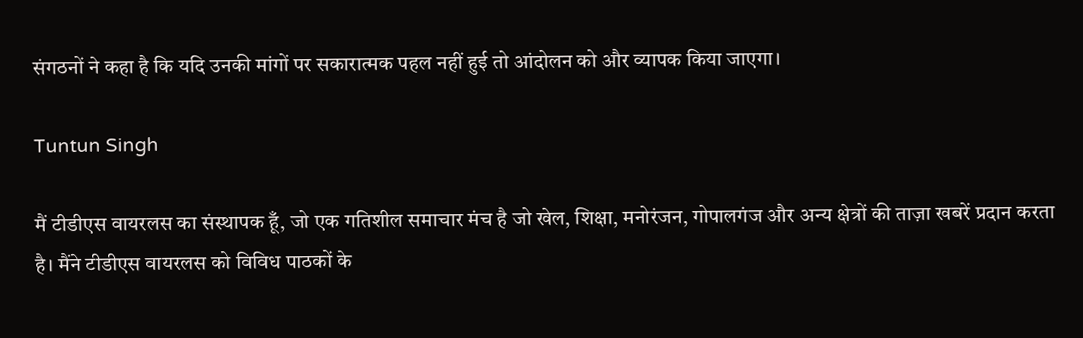संगठनों ने कहा है कि यदि उनकी मांगों पर सकारात्मक पहल नहीं हुई तो आंदोलन को और व्यापक किया जाएगा।

Tuntun Singh

मैं टीडीएस वायरलस का संस्थापक हूँ, जो एक गतिशील समाचार मंच है जो खेल, शिक्षा, मनोरंजन, गोपालगंज और अन्य क्षेत्रों की ताज़ा खबरें प्रदान करता है। मैंने टीडीएस वायरलस को विविध पाठकों के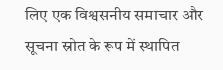लिए एक विश्वसनीय समाचार और सूचना स्रोत के रूप में स्थापित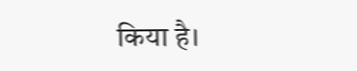किया है।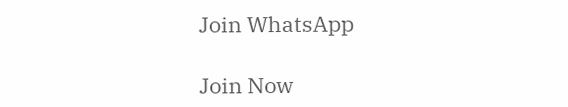Join WhatsApp

Join Now